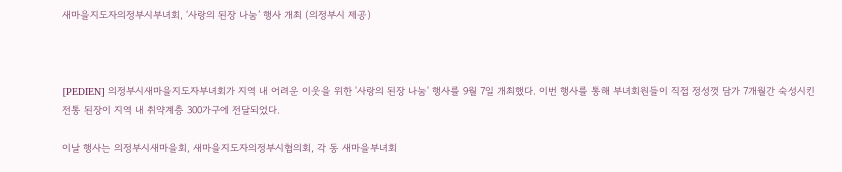새마을지도자의정부시부녀회, ‘사랑의 된장 나눔’ 행사 개최 (의정부시 제공)



[PEDIEN] 의정부시새마을지도자부녀회가 지역 내 어려운 이웃을 위한 '사랑의 된장 나눔' 행사를 9월 7일 개최했다. 이번 행사를 통해 부녀회원들이 직접 정성껏 담가 7개월간 숙성시킨 전통 된장이 지역 내 취약계층 300가구에 전달되었다.

이날 행사는 의정부시새마을회, 새마을지도자의정부시협의회, 각 동 새마을부녀회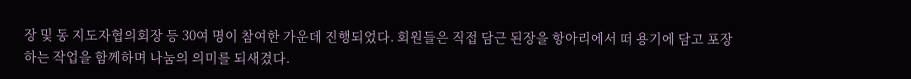장 및 동 지도자협의회장 등 30여 명이 참여한 가운데 진행되었다. 회원들은 직접 담근 된장을 항아리에서 떠 용기에 담고 포장하는 작업을 함께하며 나눔의 의미를 되새겼다.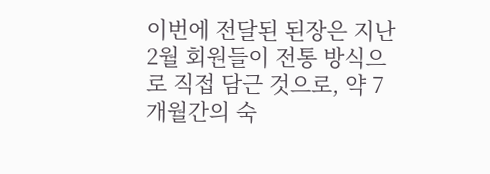이번에 전달된 된장은 지난 2월 회원들이 전통 방식으로 직접 담근 것으로, 약 7개월간의 숙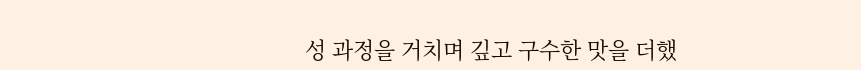성 과정을 거치며 깊고 구수한 맛을 더했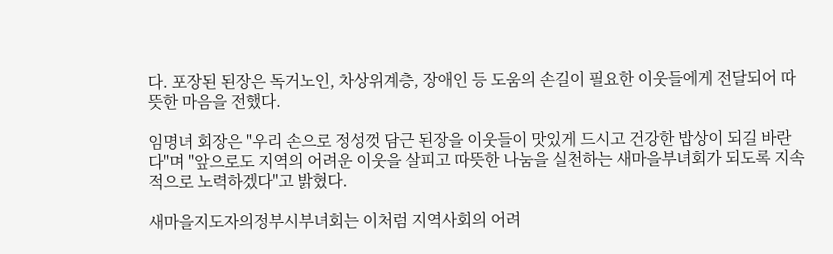다. 포장된 된장은 독거노인, 차상위계층, 장애인 등 도움의 손길이 필요한 이웃들에게 전달되어 따뜻한 마음을 전했다.

임명녀 회장은 "우리 손으로 정성껏 담근 된장을 이웃들이 맛있게 드시고 건강한 밥상이 되길 바란다"며 "앞으로도 지역의 어려운 이웃을 살피고 따뜻한 나눔을 실천하는 새마을부녀회가 되도록 지속적으로 노력하겠다"고 밝혔다.

새마을지도자의정부시부녀회는 이처럼 지역사회의 어려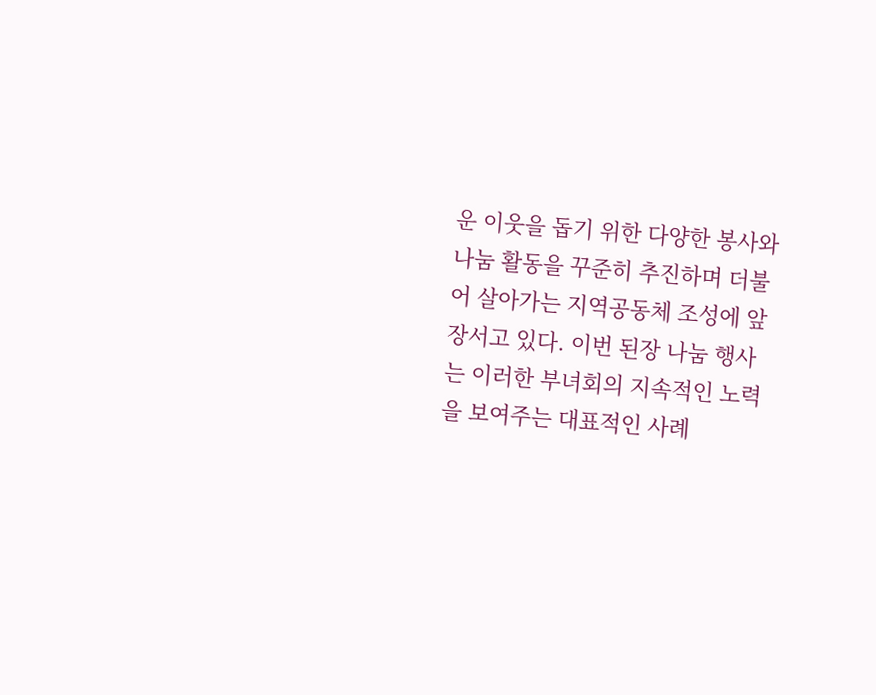운 이웃을 돕기 위한 다양한 봉사와 나눔 활동을 꾸준히 추진하며 더불어 살아가는 지역공동체 조성에 앞장서고 있다. 이번 된장 나눔 행사는 이러한 부녀회의 지속적인 노력을 보여주는 대표적인 사례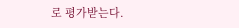로 평가받는다.